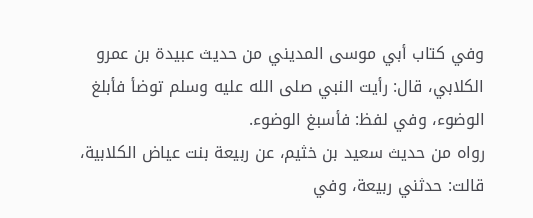وفي كتاب أبي موسى المديني من حديث عبيدة بن عمرو الكلابي، قال: رأيت النبي صلى الله عليه وسلم توضأ فأبلغ الوضوء، وفي لفظ: فأسبغ الوضوء.
رواه من حديث سعيد بن خثيم، عن ربيعة بنت عياض الكلابية، قالت: حدثني ربيعة، وفي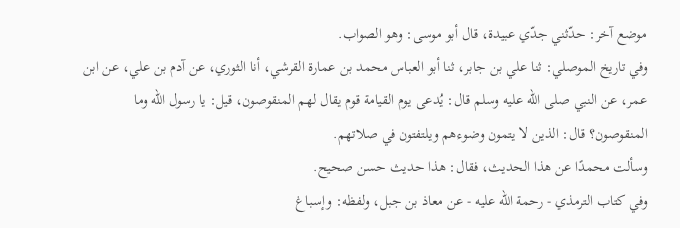موضع آخر: حدّثني جدّي عبيدة، قال أبو موسى: وهو الصواب.
وفي تاريخ الموصلي: ثنا علي بن جابر، ثنا أبو العباس محمد بن عمارة القرشي، أنا الثوري، عن آدم بن علي، عن ابن عمر، عن النبي صلى الله عليه وسلم قال: يُدعى يوم القيامة قوم يقال لهم المنقوصون، قيل: يا رسول الله وما المنقوصون؟ قال: الذين لا يتمون وضوءهم ويلتفتون في صلاتهم.
وسألت محمدًا عن هذا الحديث، فقال: هذا حديث حسن صحيح.
وفي كتاب الترمذي - رحمة الله عليه - عن معاذ بن جبل، ولفظه: وإسباغ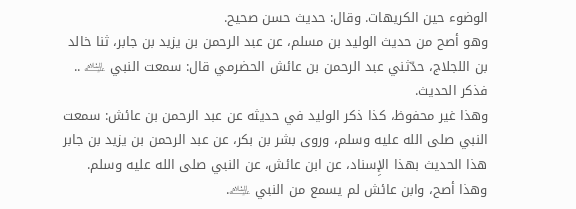الوضوء حين الكريهات. وقال: حديث حسن صحيح.
وهو أصح من حديث الوليد بن مسلم، عن عبد الرحمن بن يزيد بن جابر، ثنا خالد بن اللجلاج، حدّثني عبد الرحمن بن عائش الحضرمي قال: سمعت النبي ﵇ .. فذكر الحديث.
وهذا غير محفوظ، كذا ذكر الوليد في حديثه عن عبد الرحمن بن عائش: سمعت النبي صلى الله عليه وسلم، وروى بشر بن بكر، عن عبد الرحمن بن يزيد بن جابر هذا الحديث بهذا الإِسناد، عن ابن عائش، عن النبي صلى الله عليه وسلم. وهذا أصح، وابن عائش لم يسمع من النبي ﵇.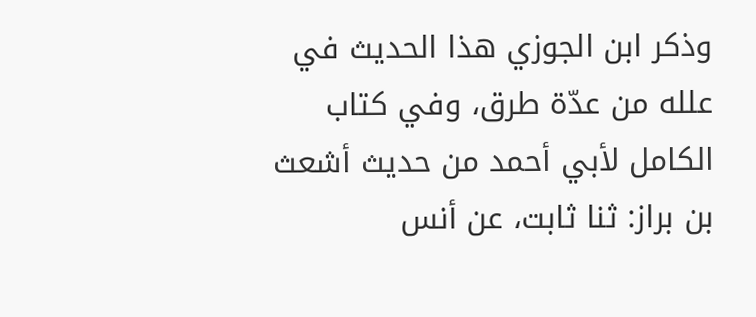وذكر ابن الجوزي هذا الحديث في علله من عدّة طرق، وفي كتاب الكامل لأبي أحمد من حديث أشعث بن براز: ثنا ثابت، عن أنس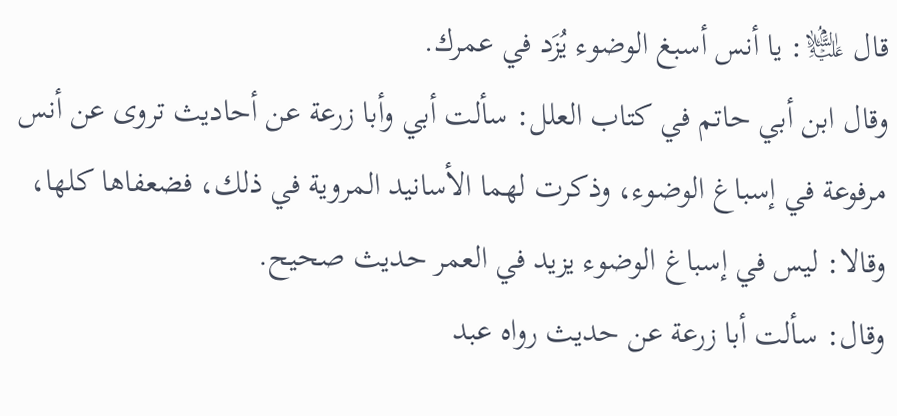قال ﵇: يا أنس أسبغ الوضوء يُزَد في عمرك.
وقال ابن أبي حاتم في كتاب العلل: سألت أبي وأبا زرعة عن أحاديث تروى عن أنس مرفوعة في إسباغ الوضوء، وذكرت لهما الأسانيد المروية في ذلك، فضعفاها كلها، وقالا: ليس في إسباغ الوضوء يزيد في العمر حديث صحيح.
وقال: سألت أبا زرعة عن حديث رواه عبد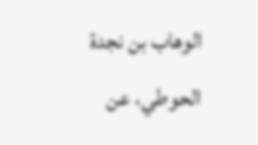الوهاب بن نجدة الحوطي، عن